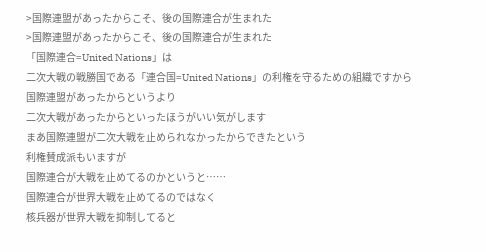>国際連盟があったからこそ、後の国際連合が生まれた
>国際連盟があったからこそ、後の国際連合が生まれた
「国際連合=United Nations」は
二次大戦の戦勝国である「連合国=United Nations」の利権を守るための組織ですから
国際連盟があったからというより
二次大戦があったからといったほうがいい気がします
まあ国際連盟が二次大戦を止められなかったからできたという
利権賛成派もいますが
国際連合が大戦を止めてるのかというと……
国際連合が世界大戦を止めてるのではなく
核兵器が世界大戦を抑制してると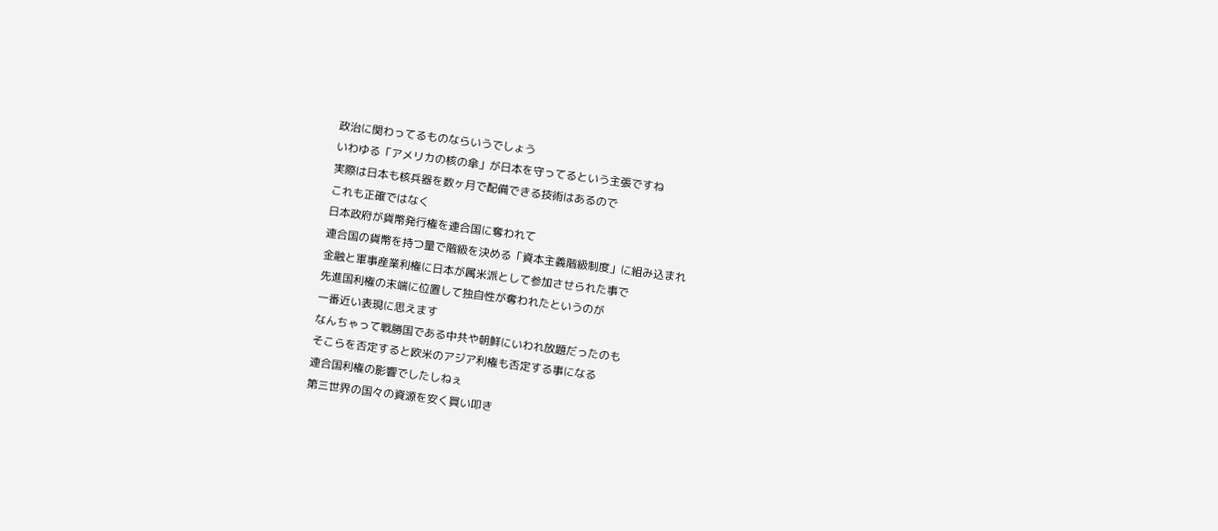政治に関わってるものならいうでしょう
いわゆる「アメリカの核の傘」が日本を守ってるという主張ですね
実際は日本も核兵器を数ヶ月で配備できる技術はあるので
これも正確ではなく
日本政府が貨幣発行権を連合国に奪われて
連合国の貨幣を持つ量で階級を決める「資本主義階級制度」に組み込まれ
金融と軍事産業利権に日本が属米派として参加させられた事で
先進国利権の末端に位置して独自性が奪われたというのが
一番近い表現に思えます
なんちゃって戦勝国である中共や朝鮮にいわれ放題だったのも
そこらを否定すると欧米のアジア利権も否定する事になる
連合国利権の影響でしたしねぇ
第三世界の国々の資源を安く買い叩き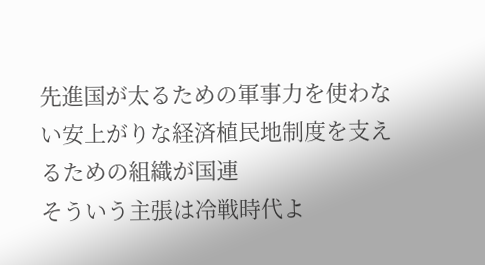先進国が太るための軍事力を使わない安上がりな経済植民地制度を支えるための組織が国連
そういう主張は冷戦時代よ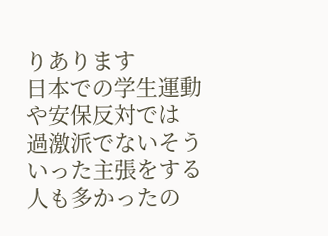りあります
日本での学生運動や安保反対では
過激派でないそういった主張をする人も多かったの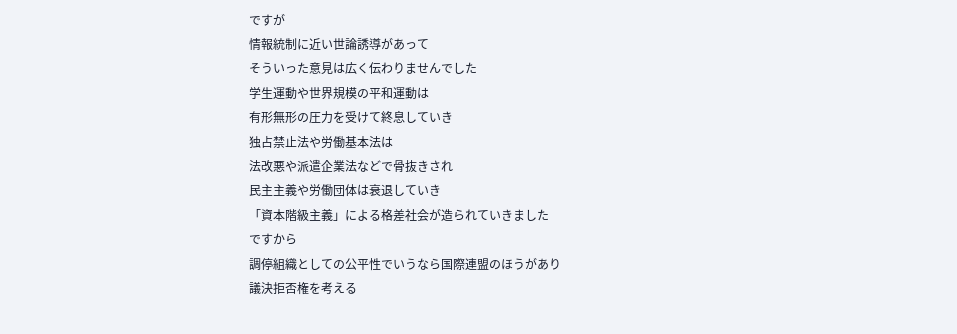ですが
情報統制に近い世論誘導があって
そういった意見は広く伝わりませんでした
学生運動や世界規模の平和運動は
有形無形の圧力を受けて終息していき
独占禁止法や労働基本法は
法改悪や派遣企業法などで骨抜きされ
民主主義や労働団体は衰退していき
「資本階級主義」による格差社会が造られていきました
ですから
調停組織としての公平性でいうなら国際連盟のほうがあり
議決拒否権を考える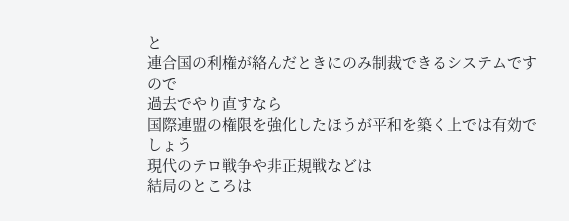と
連合国の利権が絡んだときにのみ制裁できるシステムですので
過去でやり直すなら
国際連盟の権限を強化したほうが平和を築く上では有効でしょう
現代のテロ戦争や非正規戦などは
結局のところは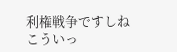利権戦争ですしね
こういっ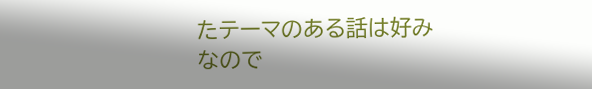たテーマのある話は好みなので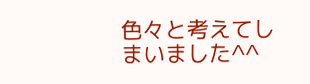色々と考えてしまいました^^